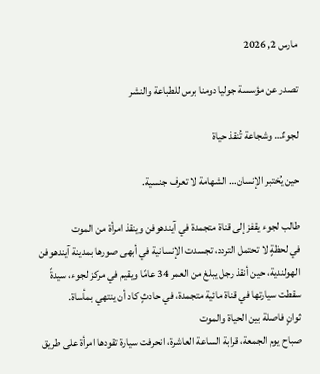مارس 2, 2026

تصدر عن مؤسسة جوليا دومنا برس للطباعة والنشر

لجوءٌ… وشجاعة تُنقذ حياة

حين يُختبر الإنسان… الشهامة لا تعرف جنسية.

طالب لجوء يقفز إلى قناة متجمدة في آيندهوفن وينقذ امرأة من الموت
في لحظةٍ لا تحتمل التردد، تجسدت الإنسانية في أبهى صورها بمدينة آيندهوفن الهولندية، حين أنقذ رجل يبلغ من العمر 34 عامًا ويقيم في مركز لجوء، سيدةً سقطت سيارتها في قناة مائية متجمدة، في حادثٍ كاد أن ينتهي بمأساة.
ثوانٍ فاصلة بين الحياة والموت
صباح يوم الجمعة، قرابة الساعة العاشرة، انحرفت سيارة تقودها امرأة على طريق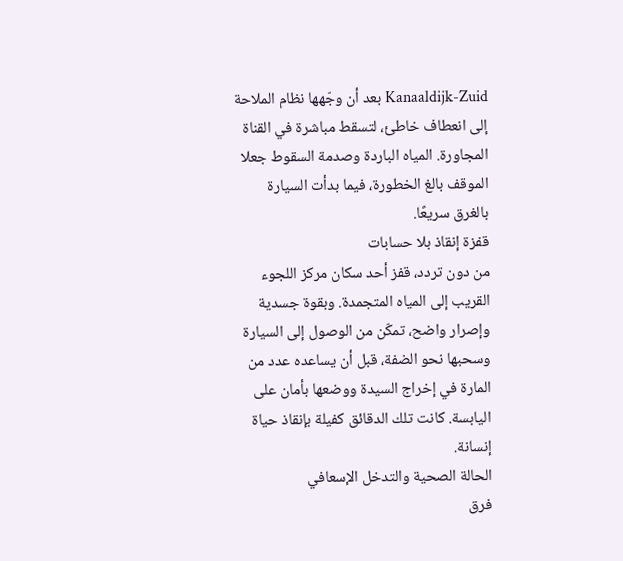Kanaaldijk-Zuid بعد أن وجّهها نظام الملاحة إلى انعطاف خاطئ، لتسقط مباشرة في القناة المجاورة. المياه الباردة وصدمة السقوط جعلا الموقف بالغ الخطورة، فيما بدأت السيارة بالغرق سريعًا.
قفزة إنقاذ بلا حسابات
من دون تردد، قفز أحد سكان مركز اللجوء القريب إلى المياه المتجمدة. وبقوة جسدية وإصرار واضح، تمكّن من الوصول إلى السيارة وسحبها نحو الضفة، قبل أن يساعده عدد من المارة في إخراج السيدة ووضعها بأمان على اليابسة. كانت تلك الدقائق كفيلة بإنقاذ حياة إنسانة.
الحالة الصحية والتدخل الإسعافي
فرق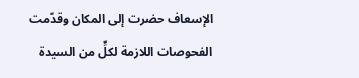الإسعاف حضرت إلى المكان وقدّمت الفحوصات اللازمة لكلٍّ من السيدة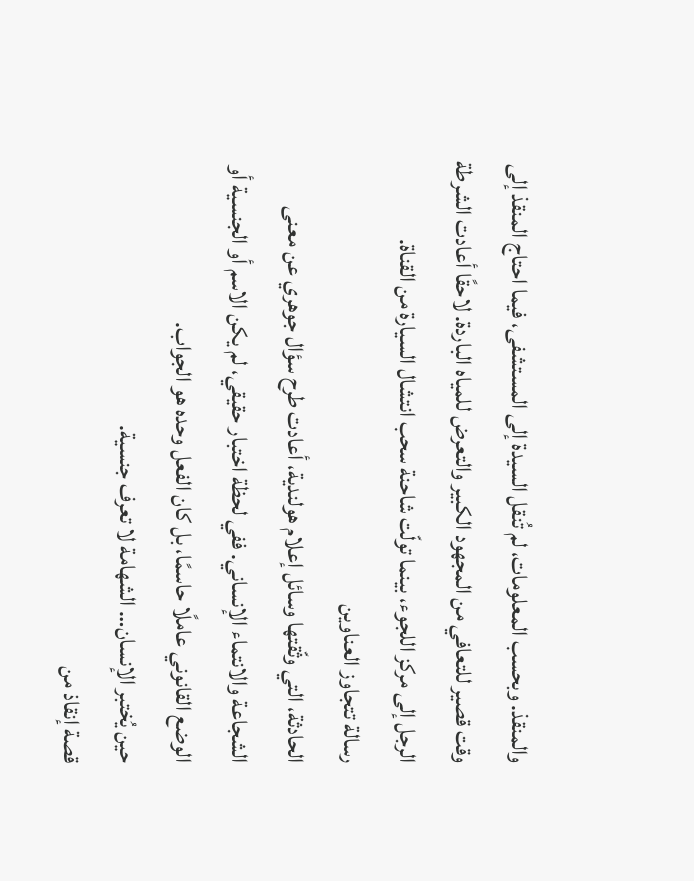والمنقذ. وبحسب المعلومات، لم تُنقل السيدة إلى المستشفى، فيما احتاج المنقذ إلى وقت قصير للتعافي من المجهود الكبير والتعرض للمياه الباردة. لاحقًا أعادت الشرطة الرجل إلى مركز اللجوء، بينما تولّت شاحنة سحب انتشال السيارة من القناة.
رسالة تتجاوز العناوين
الحادثة، التي وثّقتها وسائل إعلام هولندية، أعادت طرح سؤال جوهري عن معنى الشجاعة والانتماء الإنساني. ففي لحظة اختبار حقيقي، لم يكن الاسم أو الجنسية أو الوضع القانوني عاملًا حاسمًا، بل كان الفعل وحده هو الجواب.
حين يُختبر الإنسان… الشهامة لا تعرف جنسية.
قصة إنقاذ من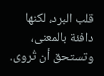قلب البرد، لكنها دافئة بالمعنى، وتستحق أن تُروى.